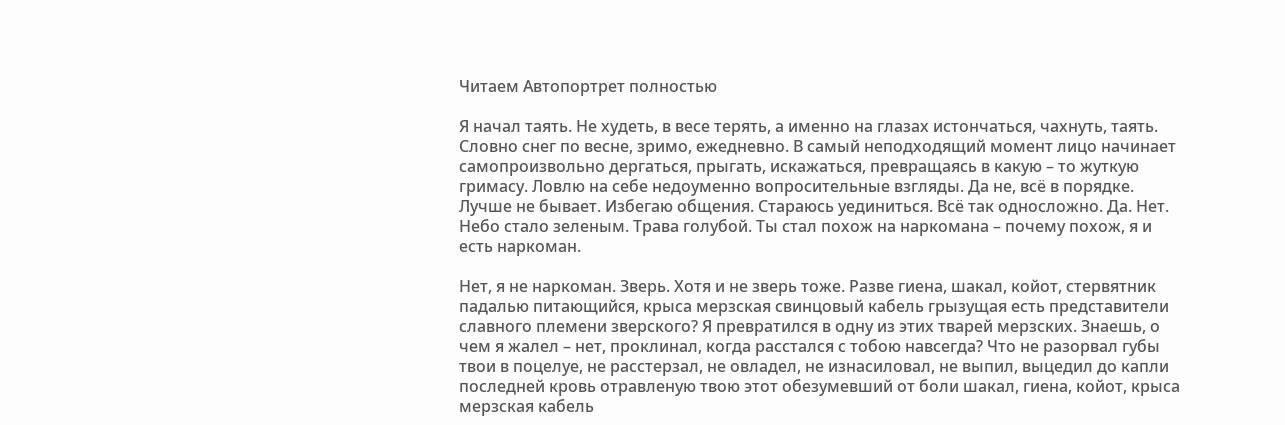Читаем Автопортрет полностью

Я начал таять. Не худеть, в весе терять, а именно на глазах истончаться, чахнуть, таять. Словно снег по весне, зримо, ежедневно. В самый неподходящий момент лицо начинает самопроизвольно дергаться, прыгать, искажаться, превращаясь в какую – то жуткую гримасу. Ловлю на себе недоуменно вопросительные взгляды. Да не, всё в порядке. Лучше не бывает. Избегаю общения. Стараюсь уединиться. Всё так односложно. Да. Нет. Небо стало зеленым. Трава голубой. Ты стал похож на наркомана – почему похож, я и есть наркоман.

Нет, я не наркоман. Зверь. Хотя и не зверь тоже. Разве гиена, шакал, койот, стервятник падалью питающийся, крыса мерзская свинцовый кабель грызущая есть представители славного племени зверского? Я превратился в одну из этих тварей мерзских. Знаешь, о чем я жалел – нет, проклинал, когда расстался с тобою навсегда? Что не разорвал губы твои в поцелуе, не расстерзал, не овладел, не изнасиловал, не выпил, выцедил до капли последней кровь отравленую твою этот обезумевший от боли шакал, гиена, койот, крыса мерзская кабель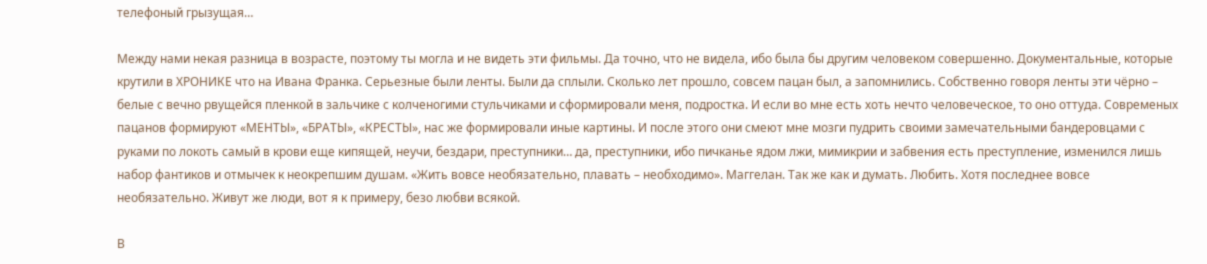телефоный грызущая…

Между нами некая разница в возрасте, поэтому ты могла и не видеть эти фильмы. Да точно, что не видела, ибо была бы другим человеком совершенно. Документальные, которые крутили в ХРОНИКЕ что на Ивана Франка. Серьезные были ленты. Были да сплыли. Сколько лет прошло, совсем пацан был, а запомнились. Собственно говоря ленты эти чёрно – белые с вечно рвущейся пленкой в зальчике с колченогими стульчиками и сформировали меня, подростка. И если во мне есть хоть нечто человеческое, то оно оттуда. Современых пацанов формируют «МЕНТЫ», «БРАТЫ», «КРЕСТЫ», нас же формировали иные картины. И после этого они смеют мне мозги пудрить своими замечательными бандеровцами с руками по локоть самый в крови еще кипящей, неучи, бездари, преступники… да, преступники, ибо пичканье ядом лжи, мимикрии и забвения есть преступление, изменился лишь набор фантиков и отмычек к неокрепшим душам. «Жить вовсе необязательно, плавать – необходимо». Маггелан. Так же как и думать. Любить. Хотя последнее вовсе необязательно. Живут же люди, вот я к примеру, безо любви всякой.

В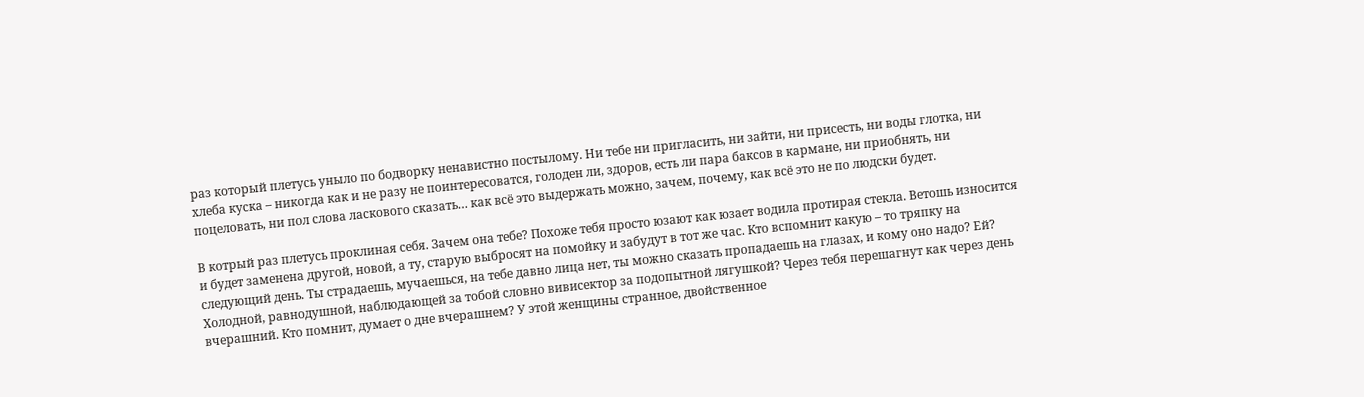раз который плетусь уныло по бодворку ненавистно постылому. Ни тебе ни пригласить, ни зайти, ни присесть, ни воды глотка, ни хлеба куска – никогда как и не разу не поинтересоватся, голоден ли, здоров, есть ли пара баксов в кармане, ни приобнять, ни поцеловать, ни пол слова ласкового сказать… как всё это выдержать можно, зачем, почему, как всё это не по людски будет.

В котрый раз плетусь проклиная себя. Зачем она тебе? Похоже тебя просто юзают как юзает водила протирая стекла. Ветошь износится и будет заменена другой, новой, а ту, старую выбросят на помойку и забудут в тот же час. Кто вспомнит какую – то тряпку на следующий день. Ты страдаешь, мучаешься, на тебе давно лица нет, ты можно сказать пропадаешь на глазах, и кому оно надо? Ей? Холодной, равнодушной, наблюдающей за тобой словно вивисектор за подопытной лягушкой? Через тебя перешагнут как через день вчерашний. Кто помнит, думает о дне вчерашнем? У этой женщины странное, двойственное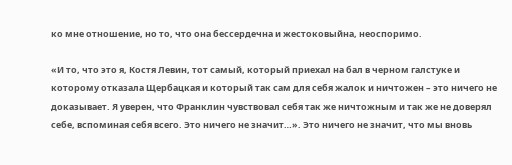ко мне отношение, но то, что она бессердечна и жестоковыйна, неоспоримо.

«И то, что это я, Костя Левин, тот самый, который приехал на бал в черном галстуке и которому отказала Щербацкая и который так сам для себя жалок и ничтожен – это ничего не доказывает. Я уверен, что Франклин чувствовал себя так же ничтожным и так же не доверял себе, вспоминая себя всего. Это ничего не значит…». Это ничего не значит, что мы вновь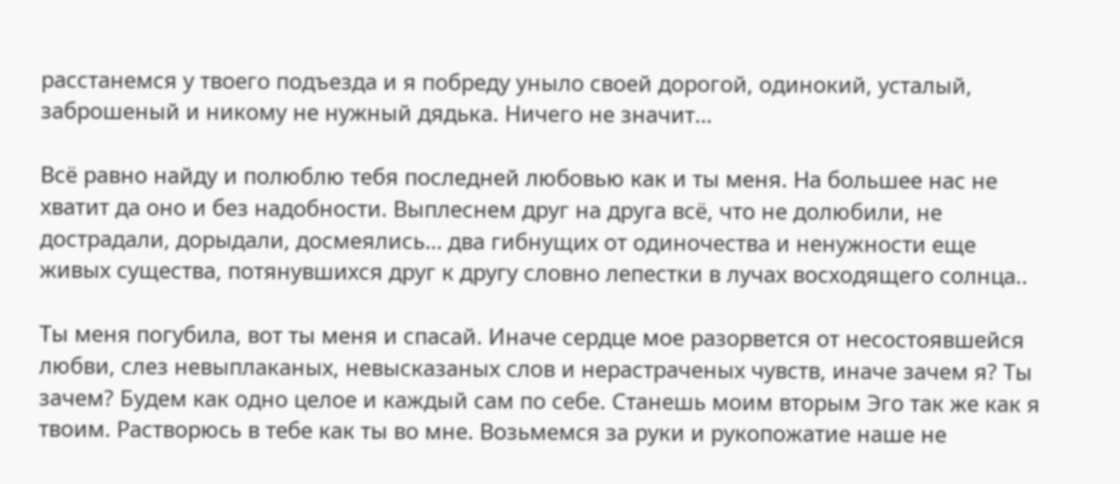расстанемся у твоего подъезда и я побреду уныло своей дорогой, одинокий, усталый, заброшеный и никому не нужный дядька. Ничего не значит…

Всё равно найду и полюблю тебя последней любовью как и ты меня. На большее нас не хватит да оно и без надобности. Выплеснем друг на друга всё, что не долюбили, не дострадали, дорыдали, досмеялись… два гибнущих от одиночества и ненужности еще живых существа, потянувшихся друг к другу словно лепестки в лучах восходящего солнца..

Ты меня погубила, вот ты меня и спасай. Иначе сердце мое разорвется от несостоявшейся любви, слез невыплаканых, невысказаных слов и нерастраченых чувств, иначе зачем я? Ты зачем? Будем как одно целое и каждый сам по себе. Станешь моим вторым Эго так же как я твоим. Растворюсь в тебе как ты во мне. Возьмемся за руки и рукопожатие наше не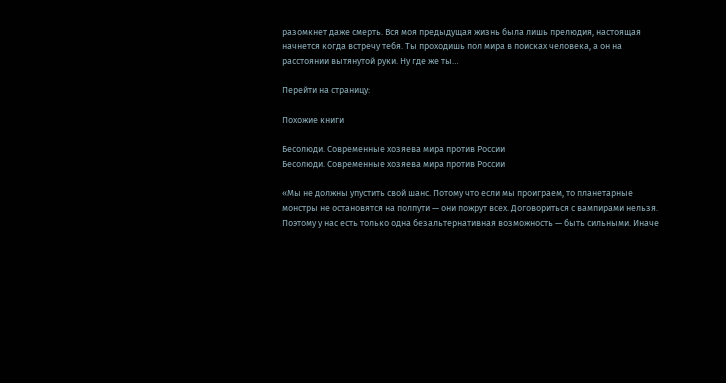разомкнет даже смерть. Вся моя предыдущая жизнь была лишь прелюдия, настоящая начнется когда встречу тебя. Ты проходишь пол мира в поисках человека, а он на расстоянии вытянутой руки. Ну где же ты…

Перейти на страницу:

Похожие книги

Бесолюди. Современные хозяева мира против России
Бесолюди. Современные хозяева мира против России

«Мы не должны упустить свой шанс. Потому что если мы проиграем, то планетарные монстры не остановятся на полпути — они пожрут всех. Договориться с вампирами нельзя. Поэтому у нас есть только одна безальтернативная возможность — быть сильными. Иначе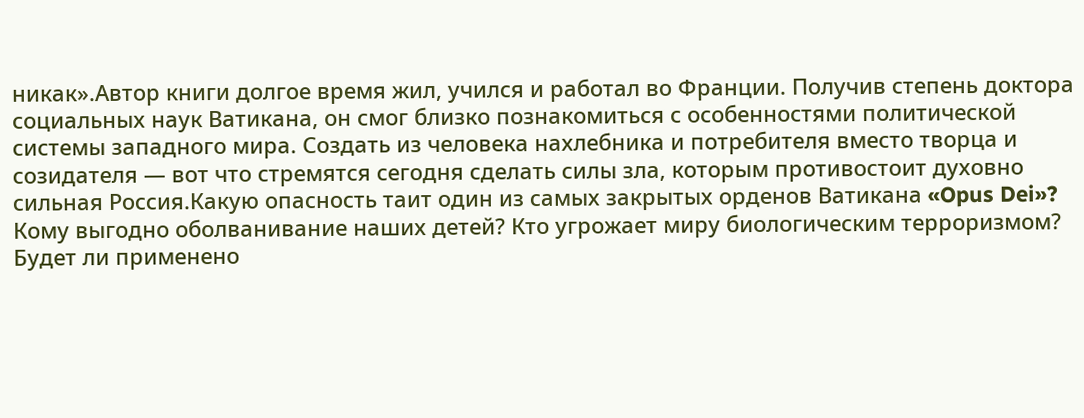никак».Автор книги долгое время жил, учился и работал во Франции. Получив степень доктора социальных наук Ватикана, он смог близко познакомиться с особенностями политической системы западного мира. Создать из человека нахлебника и потребителя вместо творца и созидателя — вот что стремятся сегодня сделать силы зла, которым противостоит духовно сильная Россия.Какую опасность таит один из самых закрытых орденов Ватикана «Opus Dei»? Кому выгодно оболванивание наших детей? Кто угрожает миру биологическим терроризмом? Будет ли применено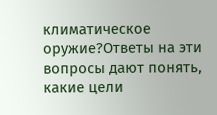климатическое оружие?Ответы на эти вопросы дают понять, какие цели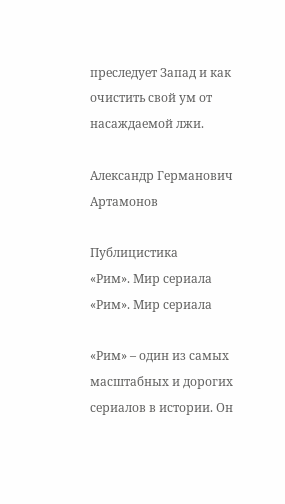преследует Запад и как очистить свой ум от насаждаемой лжи.

Александр Германович Артамонов

Публицистика
«Рим». Мир сериала
«Рим». Мир сериала

«Рим» – один из самых масштабных и дорогих сериалов в истории. Он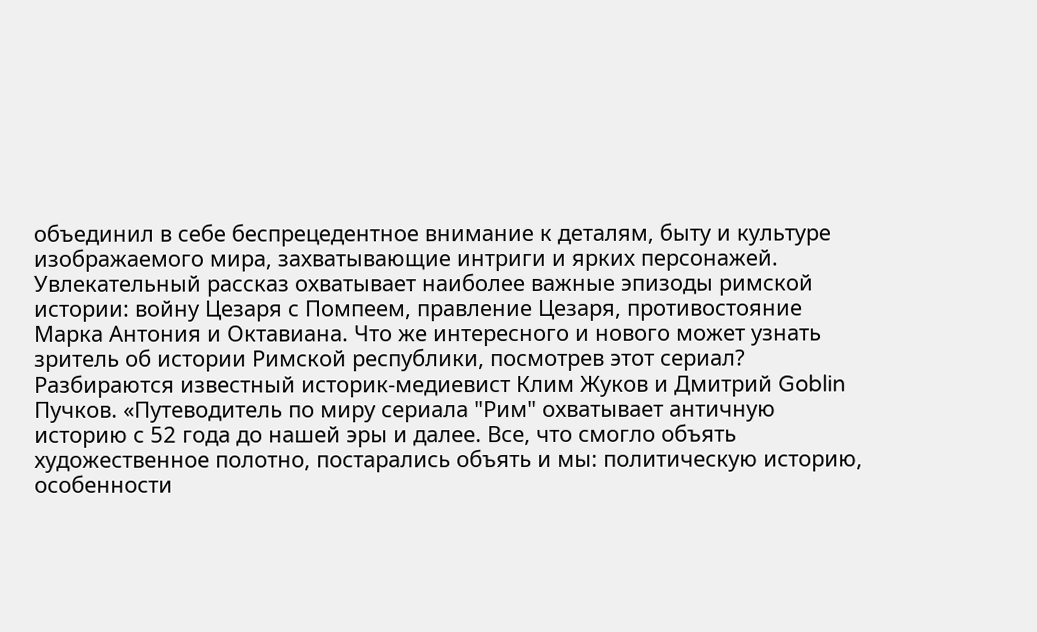объединил в себе беспрецедентное внимание к деталям, быту и культуре изображаемого мира, захватывающие интриги и ярких персонажей. Увлекательный рассказ охватывает наиболее важные эпизоды римской истории: войну Цезаря с Помпеем, правление Цезаря, противостояние Марка Антония и Октавиана. Что же интересного и нового может узнать зритель об истории Римской республики, посмотрев этот сериал? Разбираются известный историк-медиевист Клим Жуков и Дмитрий Goblin Пучков. «Путеводитель по миру сериала "Рим" охватывает античную историю с 52 года до нашей эры и далее. Все, что смогло объять художественное полотно, постарались объять и мы: политическую историю, особенности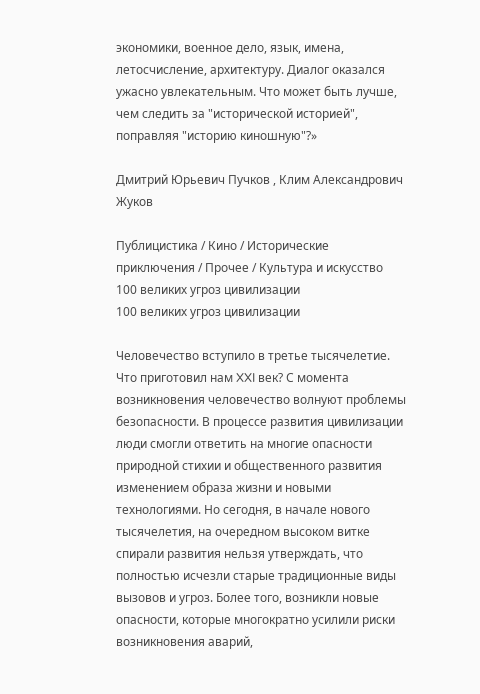экономики, военное дело, язык, имена, летосчисление, архитектуру. Диалог оказался ужасно увлекательным. Что может быть лучше, чем следить за "исторической историей", поправляя "историю киношную"?»

Дмитрий Юрьевич Пучков , Клим Александрович Жуков

Публицистика / Кино / Исторические приключения / Прочее / Культура и искусство
100 великих угроз цивилизации
100 великих угроз цивилизации

Человечество вступило в третье тысячелетие. Что приготовил нам XXI век? С момента возникновения человечество волнуют проблемы безопасности. В процессе развития цивилизации люди смогли ответить на многие опасности природной стихии и общественного развития изменением образа жизни и новыми технологиями. Но сегодня, в начале нового тысячелетия, на очередном высоком витке спирали развития нельзя утверждать, что полностью исчезли старые традиционные виды вызовов и угроз. Более того, возникли новые опасности, которые многократно усилили риски возникновения аварий,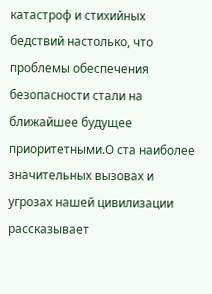катастроф и стихийных бедствий настолько, что проблемы обеспечения безопасности стали на ближайшее будущее приоритетными.О ста наиболее значительных вызовах и угрозах нашей цивилизации рассказывает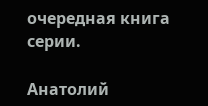очередная книга серии.

Анатолий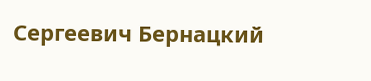Сергеевич Бернацкий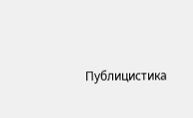Публицистика